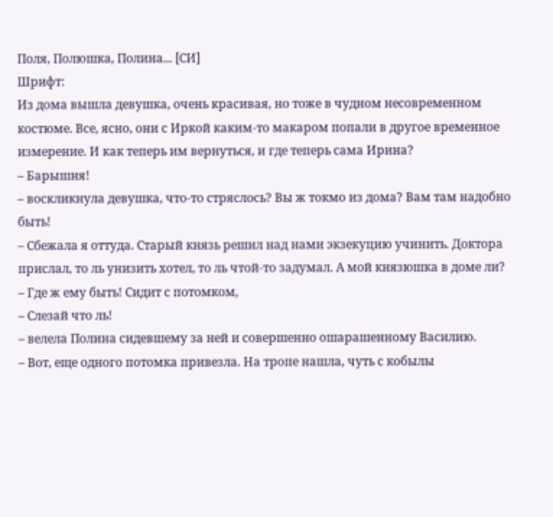Поля, Полюшка, Полина... [СИ]
Шрифт:
Из дома вышла девушка, очень красивая, но тоже в чудном несовременном костюме. Все, ясно, они с Иркой каким-то макаром попали в другое временное измерение. И как теперь им вернуться, и где теперь сама Ирина?
– Барышня!
– воскликнула девушка, что-то стряслось? Вы ж токмо из дома? Вам там надобно быть!
– Сбежала я оттуда. Старый князь решил над нами экзекуцию учинить. Доктора прислал, то ль унизить хотел, то ль чтой-то задумал. А мой князюшка в доме ли?
– Где ж ему быть! Сидит с потомком,
– Слезай что ль!
– велела Полина сидевшему за ней и совершенно ошарашенному Василию.
– Вот, еще одного потомка привезла. На тропе нашла, чуть с кобылы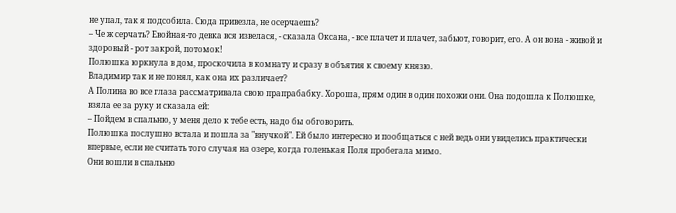не упал, так я подсобила. Сюда привезла, не осерчаешь?
– Че ж серчать? Евойная-то девка вся извелася, - сказала Оксана, - все плачет и плачет, забьют, говорит, его. А он вона - живой и здоровый - рот закрой, потомок!
Полюшка юркнула в дом, проскочила в комнату и сразу в объятия к своему князю.
Владимир так и не понял, как она их различает?
А Полина во все глаза рассматривала свою прапрабабку. Хороша, прям один в один похожи они. Она подошла к Полюшке, взяла ее за руку и сказала ей:
– Пойдем в спальню, у меня дело к тебе есть, надо бы обговорить.
Полюшка послушно встала и пошла за "внучкой". Ей было интересно и пообщаться с ней ведь они увиделись практически впервые, если не считать того случая на озере, когда голенькая Поля пробегала мимо.
Они вошли в спальню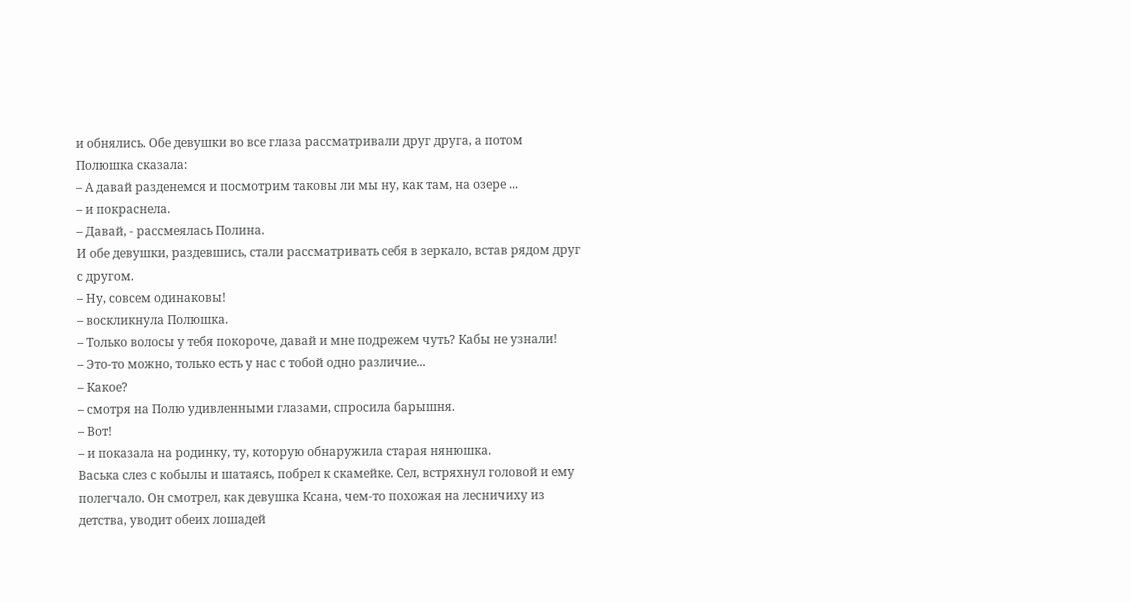и обнялись. Обе девушки во все глаза рассматривали друг друга, а потом Полюшка сказала:
– А давай разденемся и посмотрим таковы ли мы ну, как там, на озере ...
– и покраснела.
– Давай, - рассмеялась Полина.
И обе девушки, раздевшись, стали рассматривать себя в зеркало, встав рядом друг с другом.
– Ну, совсем одинаковы!
– воскликнула Полюшка.
– Только волосы у тебя покороче, давай и мне подрежем чуть? Кабы не узнали!
– Это-то можно, только есть у нас с тобой одно различие...
– Какое?
– смотря на Полю удивленными глазами, спросила барышня.
– Вот!
– и показала на родинку, ту, которую обнаружила старая нянюшка.
Васька слез с кобылы и шатаясь, побрел к скамейке. Сел, встряхнул головой и ему полегчало. Он смотрел, как девушка Ксана, чем-то похожая на лесничиху из детства, уводит обеих лошадей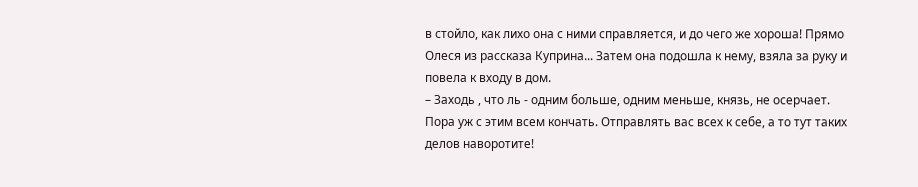в стойло, как лихо она с ними справляется, и до чего же хороша! Прямо Олеся из рассказа Куприна... Затем она подошла к нему, взяла за руку и повела к входу в дом.
– Заходь , что ль - одним больше, одним меньше, князь, не осерчает. Пора уж с этим всем кончать. Отправлять вас всех к себе, а то тут таких делов наворотите!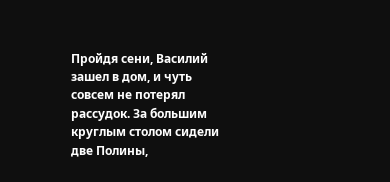Пройдя сени, Василий зашел в дом, и чуть совсем не потерял рассудок. За большим круглым столом сидели две Полины,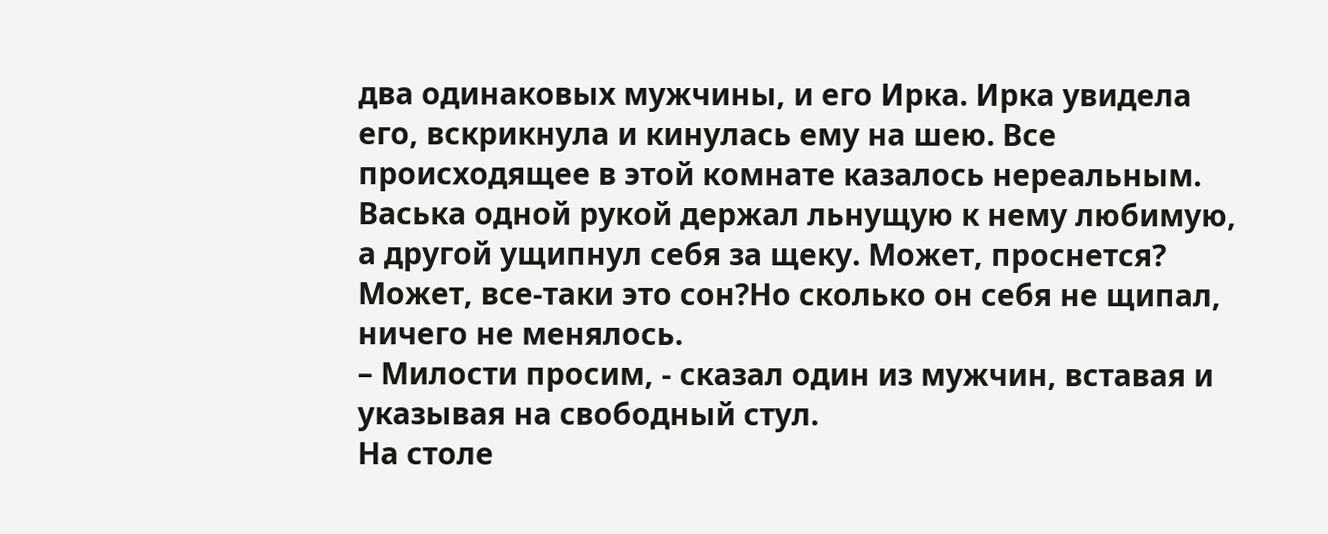два одинаковых мужчины, и его Ирка. Ирка увидела
его, вскрикнула и кинулась ему на шею. Все происходящее в этой комнате казалось нереальным. Васька одной рукой держал льнущую к нему любимую, а другой ущипнул себя за щеку. Может, проснется? Может, все-таки это сон?Но сколько он себя не щипал, ничего не менялось.
– Милости просим, - сказал один из мужчин, вставая и указывая на свободный стул.
На столе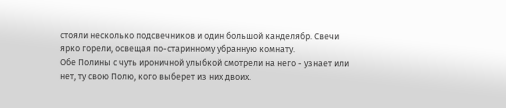стояли несколько подсвечников и один большой канделябр. Свечи ярко горели, освещая по-старинному убранную комнату.
Обе Полины с чуть ироничной улыбкой смотрели на него - узнает или нет, ту свою Полю, кого выберет из них двоих.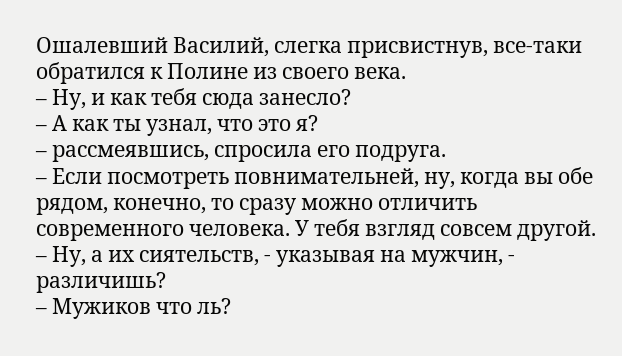Ошалевший Василий, слегка присвистнув, все-таки обратился к Полине из своего века.
– Ну, и как тебя сюда занесло?
– А как ты узнал, что это я?
– рассмеявшись, спросила его подруга.
– Если посмотреть повнимательней, ну, когда вы обе рядом, конечно, то сразу можно отличить современного человека. У тебя взгляд совсем другой.
– Ну, а их сиятельств, - указывая на мужчин, - различишь?
– Мужиков что ль?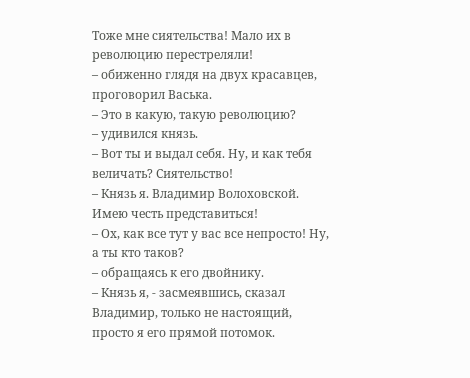Тоже мне сиятельства! Мало их в революцию перестреляли!
– обиженно глядя на двух красавцев, проговорил Васька.
– Это в какую, такую революцию?
– удивился князь.
– Вот ты и выдал себя. Ну, и как тебя величать? Сиятельство!
– Князь я. Владимир Волоховской. Имею честь представиться!
– Ох, как все тут у вас все непросто! Ну, а ты кто таков?
– обращаясь к его двойнику.
– Князь я, - засмеявшись, сказал Владимир, только не настоящий, просто я его прямой потомок.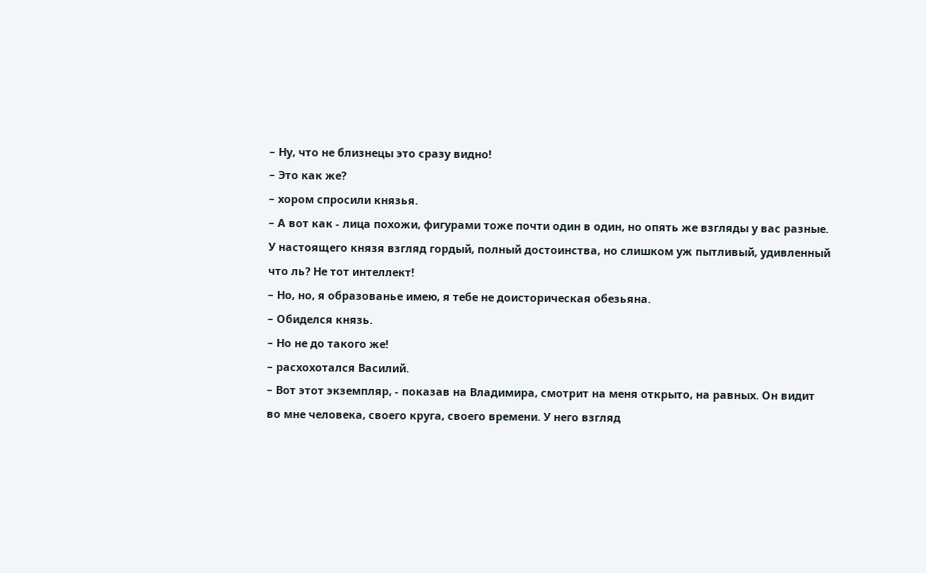– Ну, что не близнецы это сразу видно!
– Это как же?
– хором спросили князья.
– А вот как - лица похожи, фигурами тоже почти один в один, но опять же взгляды у вас разные. У настоящего князя взгляд гордый, полный достоинства, но слишком уж пытливый, удивленный что ль? Не тот интеллект!
– Но, но, я образованье имею, я тебе не доисторическая обезьяна.
– Обиделся князь.
– Но не до такого же!
– расхохотался Василий.
– Вот этот экземпляр, - показав на Владимира, смотрит на меня открыто, на равных. Он видит во мне человека, своего круга, своего времени. У него взгляд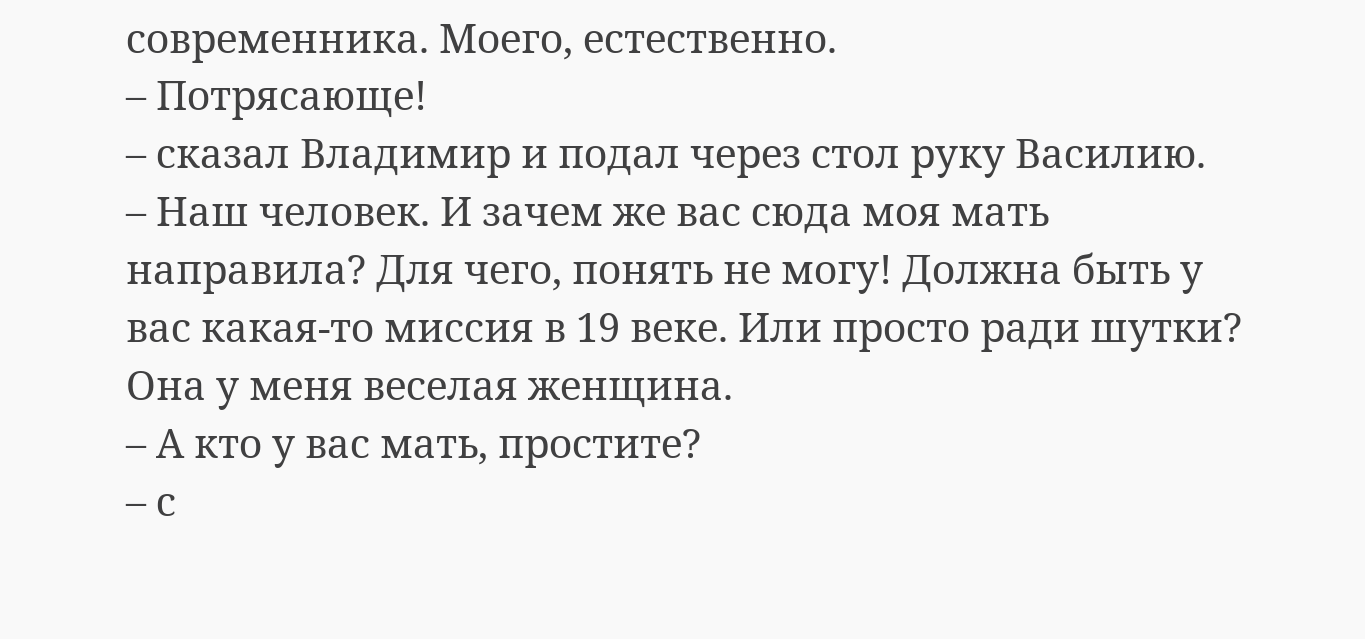современника. Моего, естественно.
– Потрясающе!
– сказал Владимир и подал через стол руку Василию.
– Наш человек. И зачем же вас сюда моя мать направила? Для чего, понять не могу! Должна быть у вас какая-то миссия в 19 веке. Или просто ради шутки? Она у меня веселая женщина.
– А кто у вас мать, простите?
– с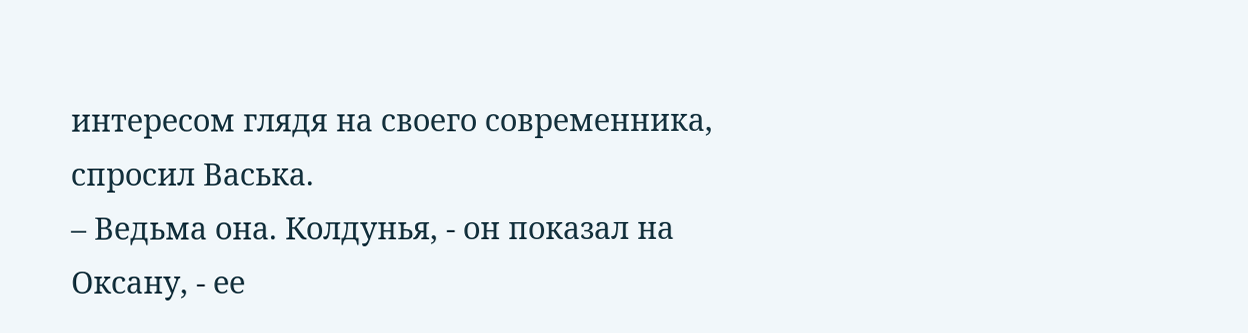интересом глядя на своего современника, спросил Васька.
– Ведьма она. Колдунья, - он показал на Оксану, - ее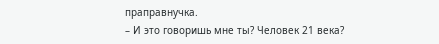праправнучка.
– И это говоришь мне ты? Человек 21 века?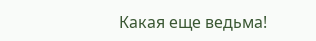Какая еще ведьма!